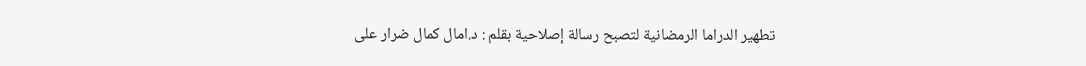تطهير الدراما الرمضانية لتصبح رسالة إصلاحية بقلم : د.امال كمال ضرار على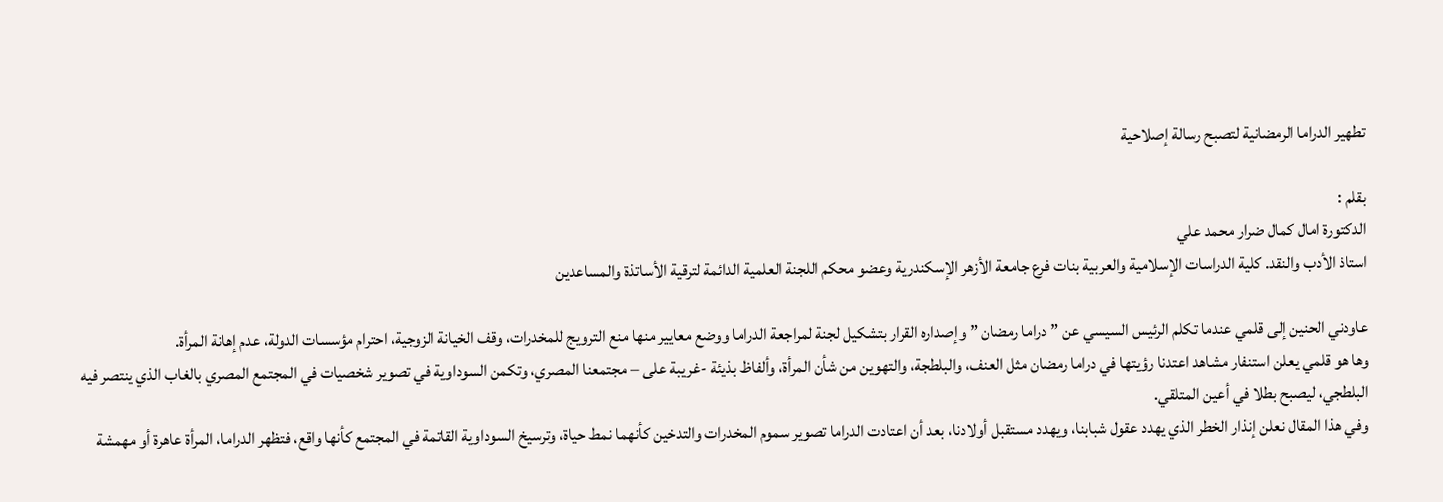تطهير الدراما الرمضانية لتصبح رسالة إصلاحية

بقلم :
الدكتورة امال كمال ضرار محمد علي
استاذ الأدب والنقد. كلية الدراسات الإسلامية والعربية بنات فرع جامعة الأزهر الإسكندرية وعضو محكم اللجنة العلمية الدائمة لترقية الأساتذة والمساعدين

عاودني الحنين إلى قلمي عندما تكلم الرئيس السيسي عن ” دراما رمضان ” وإصداره القرار بتشكيل لجنة لمراجعة الدراما ووضع معايير منها منع الترويج للمخدرات، وقف الخيانة الزوجية، احترام مؤسسات الدولة، عدم إهانة المرأة.
وها هو قلمي يعلن استنفار مشاهد اعتدنا رؤيتها في دراما رمضان مثل العنف، والبلطجة، والتهوين من شأن المرأة، وألفاظ بذيئة -غريبة على – مجتمعنا المصري، وتكمن السوداوية في تصوير شخصيات في المجتمع المصري بالغاب الذي ينتصر فيه البلطجي، ليصبح بطلا في أعين المتلقي.
وفي هذا المقال نعلن إنذار الخطر الذي يهدد عقول شبابنا، ويهدد مستقبل أولادنا، بعد أن اعتادت الدراما تصوير سموم المخدرات والتدخين كأنهما نمط حياة، وترسيخ السوداوية القاتمة في المجتمع كأنها واقع، فتظهر الدراما، المرأة عاهرة أو مهمشة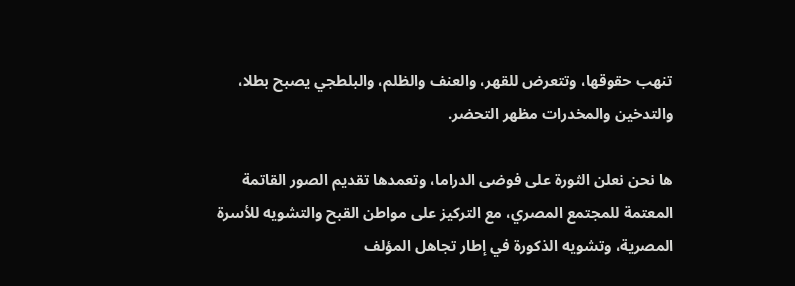تنهب حقوقها، وتتعرض للقهر، والعنف والظلم، والبلطجي يصبح بطلا، والتدخين والمخدرات مظهر التحضر.

ها نحن نعلن الثورة على فوضى الدراما، وتعمدها تقديم الصور القاتمة المعتمة للمجتمع المصري، مع التركيز على مواطن القبح والتشويه للأسرة المصرية، وتشويه الذكورة في إطار تجاهل المؤلف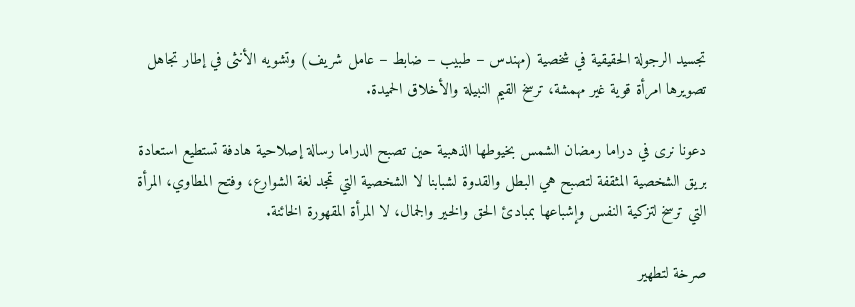تجسيد الرجولة الحقيقية في شخصية (مهندس – طبيب – ضابط – عامل شريف) وتشويه الأنثى في إطار تجاهل تصويرها امرأة قوية غير مهمشة، ترسخ القيم النبيلة والأخلاق الحميدة.

دعونا نرى في دراما رمضان الشمس بخيوطها الذهبية حين تصبح الدراما رسالة إصلاحية هادفة تستطيع استعادة بريق الشخصية المثقفة لتصبح هي البطل والقدوة لشبابنا لا الشخصية التي تمجد لغة الشوارع، وفتح المطاوي، المرأة التي ترسخ لتزكية النفس وإشباعها بمبادئ الحق والخير والجمال، لا المرأة المقهورة الخائنة.

صرخة لتطهير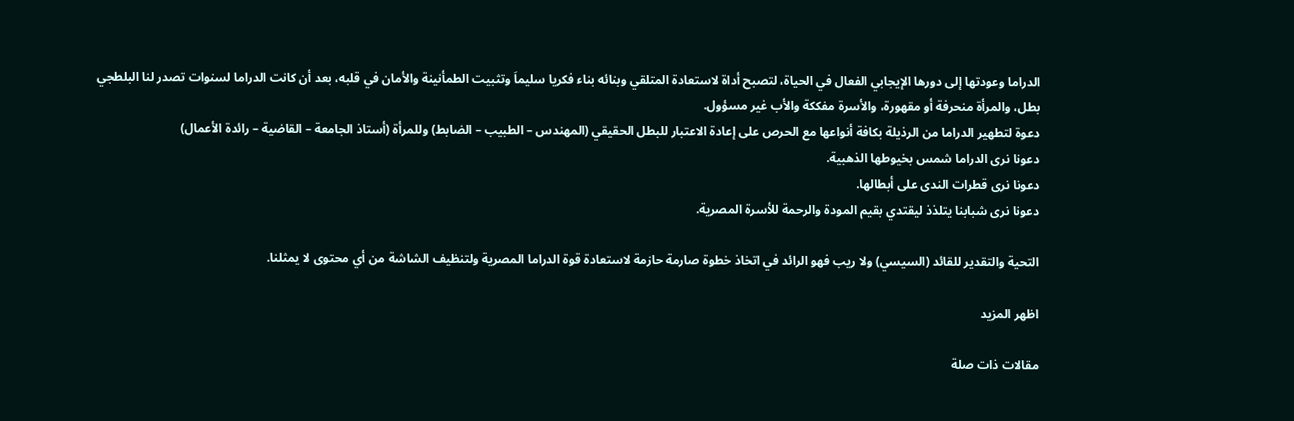الدراما وعودتها إلى دورها الإيجابي الفعال في الحياة، لتصبح أداة لاستعادة المتلقي وبنائه بناء فكريا سليماَ وتثبيت الطمأنينة والأمان في قلبه، بعد أن كانت الدراما لسنوات تصدر لنا البلطجي بطل، والمرأة منحرفة أو مقهورة، والأسرة مفككة والأب غير مسؤول.
دعوة لتطهير الدراما من الرذيلة بكافة أنواعها مع الحرص على إعادة الاعتبار للبطل الحقيقي (المهندس – الطبيب – الضابط) وللمرأة (أستاذ الجامعة – القاضية – رائدة الأعمال)
دعونا نرى الدراما شمس بخيوطها الذهبية.
دعونا نرى قطرات الندى على أبطالها.
دعونا نرى شبابنا يتلذذ ليقتدي بقيم المودة والرحمة للأسرة المصرية.

التحية والتقدير للقائد (السيسي) ولا ريب فهو الرائد في اتخاذ خطوة صارمة حازمة لاستعادة قوة الدراما المصرية ولتنظيف الشاشة من أي محتوى لا يمثلنا.

اظهر المزيد

مقالات ذات صلة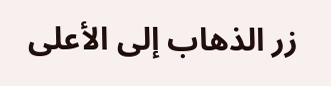زر الذهاب إلى الأعلى